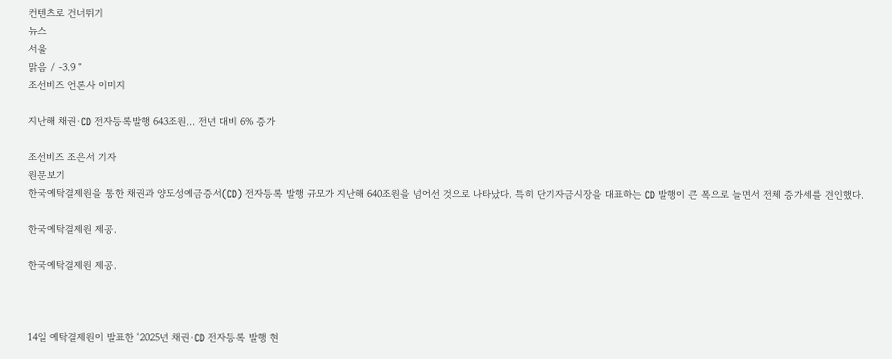컨텐츠로 건너뛰기
뉴스
서울
맑음 / -3.9 °
조선비즈 언론사 이미지

지난해 채권·CD 전자등록발행 643조원… 전년 대비 6% 증가

조선비즈 조은서 기자
원문보기
한국예탁결제원을 통한 채권과 양도성예금증서(CD) 전자등록 발행 규모가 지난해 640조원을 넘어선 것으로 나타났다. 특히 단기자금시장을 대표하는 CD 발행이 큰 폭으로 늘면서 전체 증가세를 견인했다.

한국예탁결제원 제공.

한국예탁결제원 제공.



14일 예탁결제원이 발표한 ‘2025년 채권·CD 전자등록 발행 현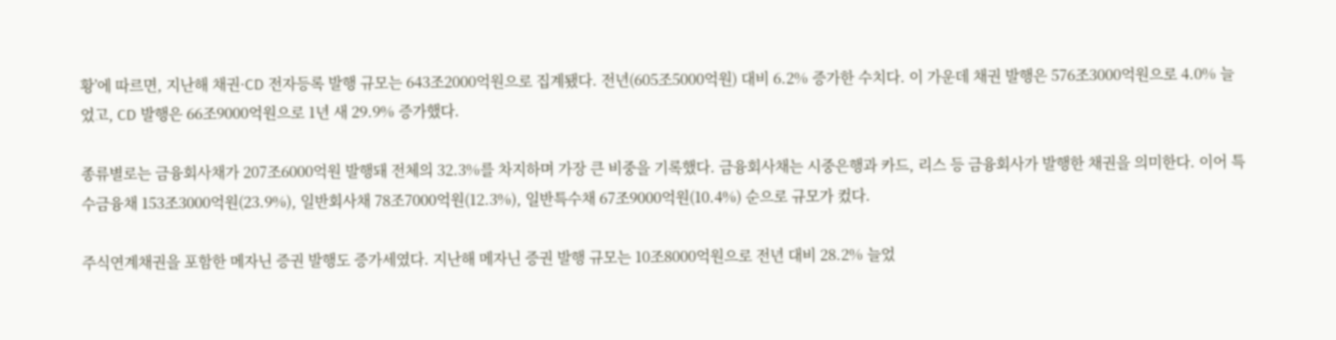황’에 따르면, 지난해 채권·CD 전자등록 발행 규모는 643조2000억원으로 집계됐다. 전년(605조5000억원) 대비 6.2% 증가한 수치다. 이 가운데 채권 발행은 576조3000억원으로 4.0% 늘었고, CD 발행은 66조9000억원으로 1년 새 29.9% 증가했다.

종류별로는 금융회사채가 207조6000억원 발행돼 전체의 32.3%를 차지하며 가장 큰 비중을 기록했다. 금융회사채는 시중은행과 카드, 리스 등 금융회사가 발행한 채권을 의미한다. 이어 특수금융채 153조3000억원(23.9%), 일반회사채 78조7000억원(12.3%), 일반특수채 67조9000억원(10.4%) 순으로 규모가 컸다.

주식연계채권을 포함한 메자닌 증권 발행도 증가세였다. 지난해 메자닌 증권 발행 규모는 10조8000억원으로 전년 대비 28.2% 늘었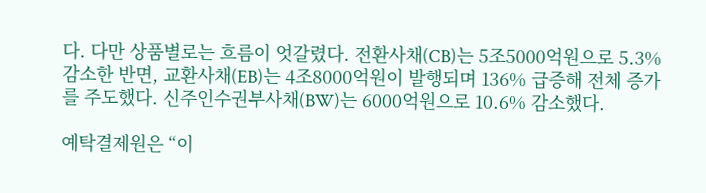다. 다만 상품별로는 흐름이 엇갈렸다. 전환사채(CB)는 5조5000억원으로 5.3% 감소한 반면, 교환사채(EB)는 4조8000억원이 발행되며 136% 급증해 전체 증가를 주도했다. 신주인수권부사채(BW)는 6000억원으로 10.6% 감소했다.

예탁결제원은 “이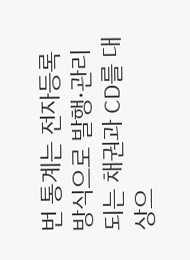번 통계는 전자등록 방식으로 발행·관리되는 채권과 CD를 대상으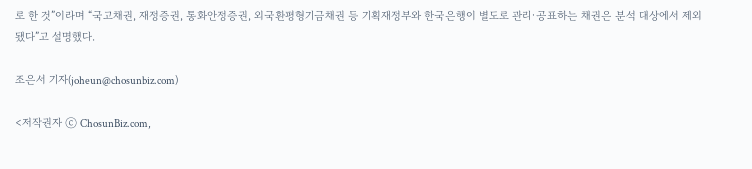로 한 것”이라며 “국고채권, 재정증권, 통화안정증권, 외국환평형기금채권 등 기획재정부와 한국은행이 별도로 관리·공표하는 채권은 분석 대상에서 제외됐다”고 설명했다.

조은서 기자(joheun@chosunbiz.com)

<저작권자 ⓒ ChosunBiz.com,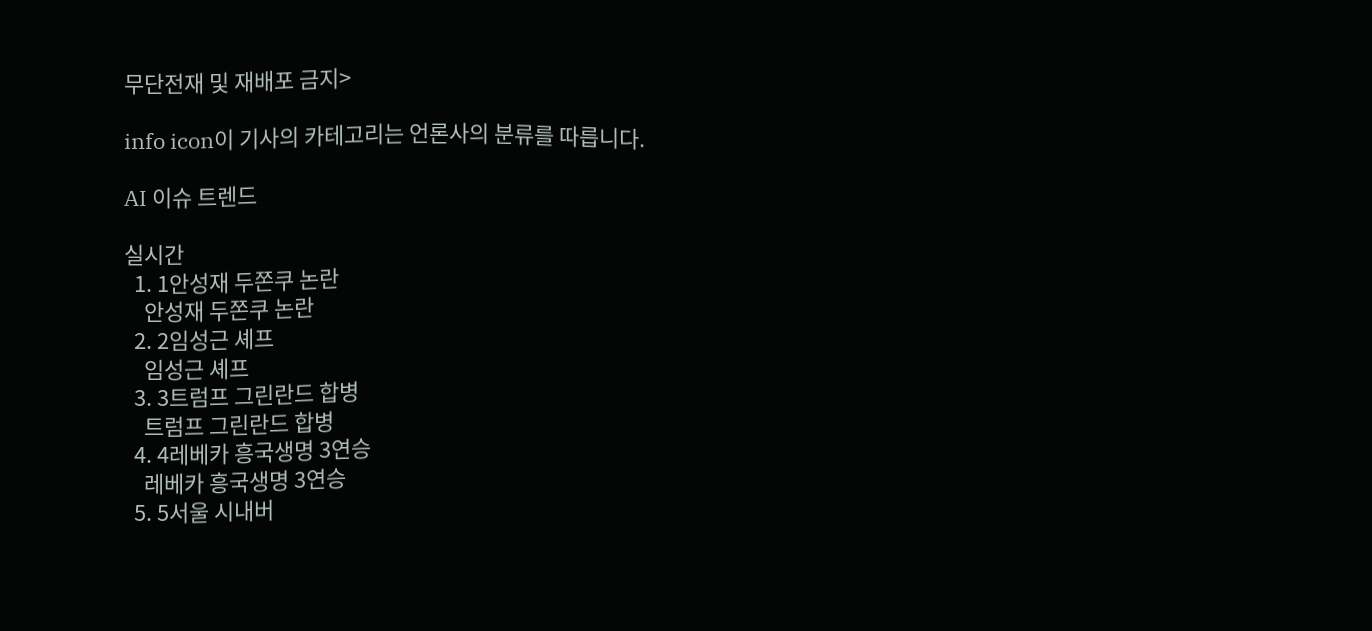무단전재 및 재배포 금지>

info icon이 기사의 카테고리는 언론사의 분류를 따릅니다.

AI 이슈 트렌드

실시간
  1. 1안성재 두쫀쿠 논란
    안성재 두쫀쿠 논란
  2. 2임성근 셰프
    임성근 셰프
  3. 3트럼프 그린란드 합병
    트럼프 그린란드 합병
  4. 4레베카 흥국생명 3연승
    레베카 흥국생명 3연승
  5. 5서울 시내버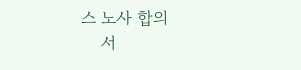스 노사 합의
    서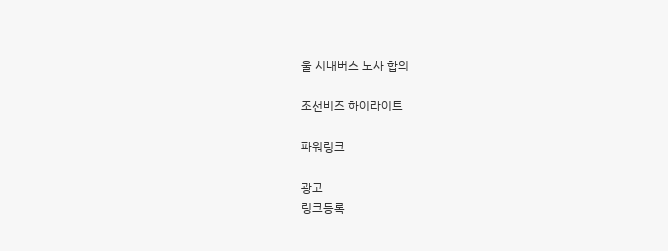울 시내버스 노사 합의

조선비즈 하이라이트

파워링크

광고
링크등록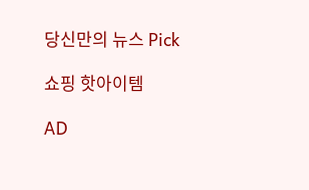당신만의 뉴스 Pick

쇼핑 핫아이템

AD